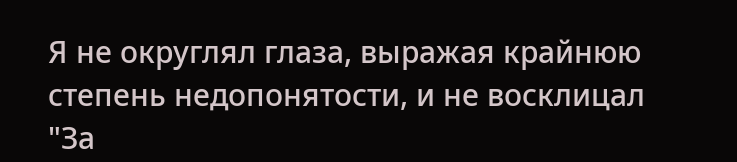Я не округлял глаза, выражая крайнюю степень недопонятости, и не восклицал "За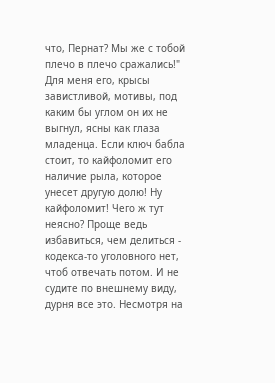что, Пернат? Мы же с тобой плечо в плечо сражались!" Для меня его, крысы завистливой, мотивы, под каким бы углом он их не выгнул, ясны как глаза младенца. Если ключ бабла стоит, то кайфоломит его наличие рыла, которое унесет другую долю! Ну кайфоломит! Чего ж тут неясно? Проще ведь избавиться, чем делиться - кодекса-то уголовного нет, чтоб отвечать потом. И не судите по внешнему виду, дурня все это. Несмотря на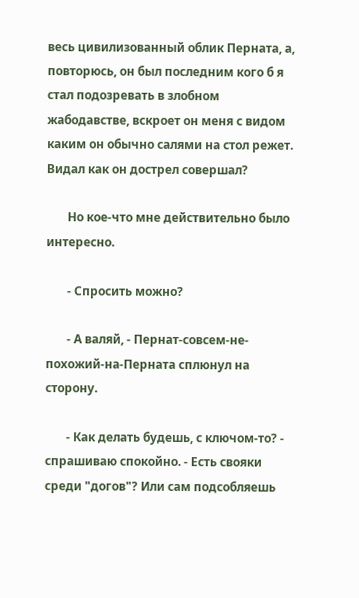весь цивилизованный облик Перната, а, повторюсь, он был последним кого б я стал подозревать в злобном жабодавстве, вскроет он меня с видом каким он обычно салями на стол режет. Видал как он дострел совершал?

       Но кое-что мне действительно было интересно.

       - Спросить можно?

       - А валяй, - Пернат-совсем-не-похожий-на-Перната сплюнул на сторону.

       - Как делать будешь, с ключом-то? - спрашиваю спокойно. - Есть свояки среди "догов"? Или сам подсобляешь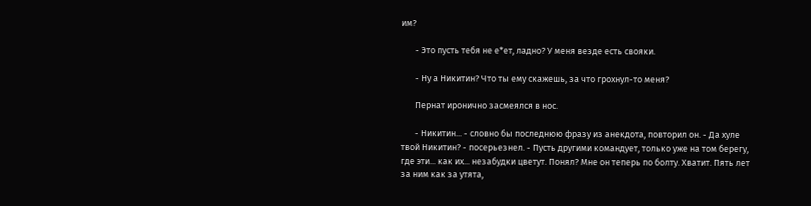им?

       - Это пусть тебя не е*ет, ладно? У меня везде есть свояки.

       - Ну а Никитин? Что ты ему скажешь, за что грохнул-то меня?

       Пернат иронично засмеялся в нос.

       - Никитин... - словно бы последнюю фразу из анекдота, повторил он. - Да хуле твой Никитин? - посерьезнел. - Пусть другими командует, только уже на том берегу, где эти... как их... незабудки цветут. Понял? Мне он теперь по болту. Хватит. Пять лет за ним как за утята,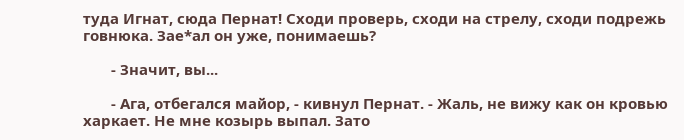туда Игнат, сюда Пернат! Сходи проверь, сходи на стрелу, сходи подрежь говнюка. Зае*ал он уже, понимаешь?

       - Значит, вы...

       - Ага, отбегался майор, - кивнул Пернат. - Жаль, не вижу как он кровью харкает. Не мне козырь выпал. Зато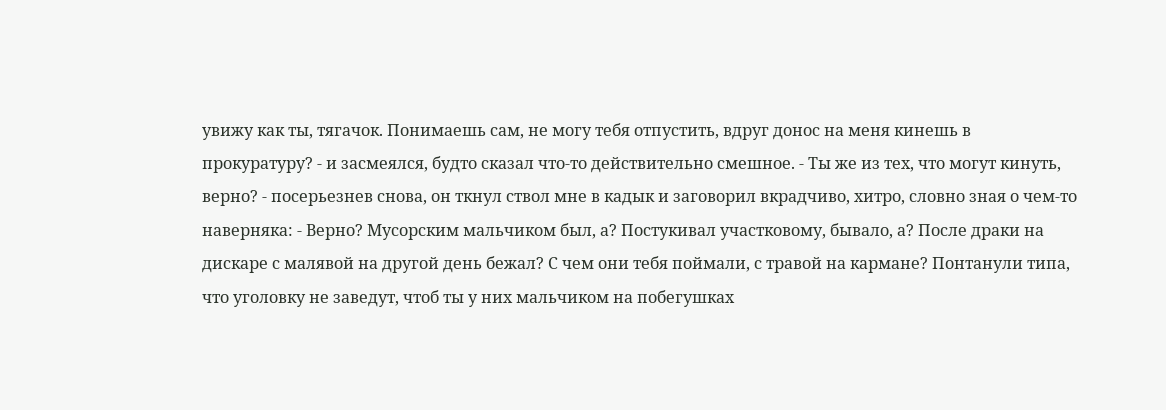увижу как ты, тягачок. Понимаешь сам, не могу тебя отпустить, вдруг донос на меня кинешь в прокуратуру? - и засмеялся, будто сказал что-то действительно смешное. - Ты же из тех, что могут кинуть, верно? - посерьезнев снова, он ткнул ствол мне в кадык и заговорил вкрадчиво, хитро, словно зная о чем-то наверняка: - Верно? Мусорским мальчиком был, а? Постукивал участковому, бывало, а? После драки на дискаре с малявой на другой день бежал? С чем они тебя поймали, с травой на кармане? Понтанули типа, что уголовку не заведут, чтоб ты у них мальчиком на побегушках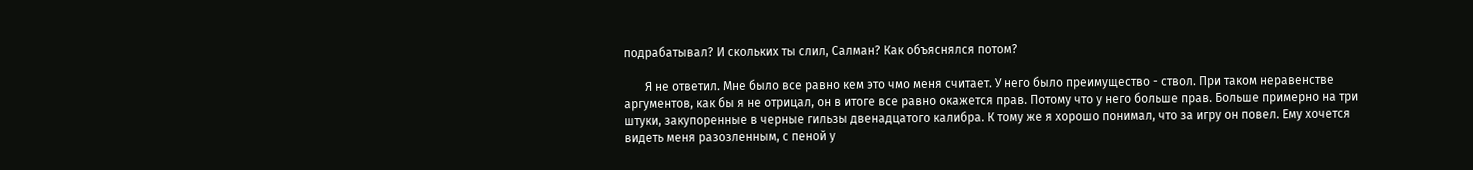подрабатывал? И скольких ты слил, Салман? Как объяснялся потом?

       Я не ответил. Мне было все равно кем это чмо меня считает. У него было преимущество - ствол. При таком неравенстве аргументов, как бы я не отрицал, он в итоге все равно окажется прав. Потому что у него больше прав. Больше примерно на три штуки, закупоренные в черные гильзы двенадцатого калибра. К тому же я хорошо понимал, что за игру он повел. Ему хочется видеть меня разозленным, с пеной у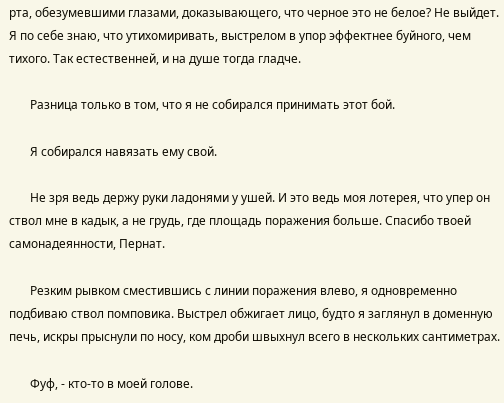рта, обезумевшими глазами, доказывающего, что черное это не белое? Не выйдет. Я по себе знаю, что утихомиривать, выстрелом в упор эффектнее буйного, чем тихого. Так естественней, и на душе тогда гладче.

       Разница только в том, что я не собирался принимать этот бой.

       Я собирался навязать ему свой.

       Не зря ведь держу руки ладонями у ушей. И это ведь моя лотерея, что упер он ствол мне в кадык, а не грудь, где площадь поражения больше. Спасибо твоей самонадеянности, Пернат.

       Резким рывком сместившись с линии поражения влево, я одновременно подбиваю ствол помповика. Выстрел обжигает лицо, будто я заглянул в доменную печь, искры прыснули по носу, ком дроби швыхнул всего в нескольких сантиметрах.

       Фуф, - кто-то в моей голове.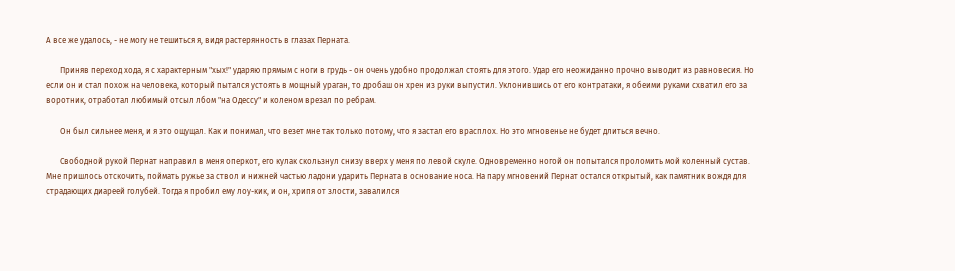А все же удалось, - не могу не тешиться я, видя растерянность в глазах Перната.

       Приняв переход хода, я с характерным "хых!" ударяю прямым с ноги в грудь - он очень удобно продолжал стоять для этого. Удар его неожиданно прочно выводит из равновесия. Но если он и стал похож на человека, который пытался устоять в мощный ураган, то дробаш он хрен из руки выпустил. Уклонившись от его контратаки, я обеими руками схватил его за воротник, отработал любимый отсыл лбом "на Одессу" и коленом врезал по ребрам.

       Он был сильнее меня, и я это ощущал. Как и понимал, что везет мне так только потому, что я застал его врасплох. Но это мгновенье не будет длиться вечно.

       Свободной рукой Пернат направил в меня оперкот, его кулак скользнул снизу вверх у меня по левой скуле. Одновременно ногой он попытался проломить мой коленный сустав. Мне пришлось отскочить, поймать ружье за ствол и нижней частью ладони ударить Перната в основание носа. На пару мгновений Пернат остался открытый, как памятник вождя для страдающих диареей голубей. Тогда я пробил ему лоу-кик, и он, хрипя от злости, завалился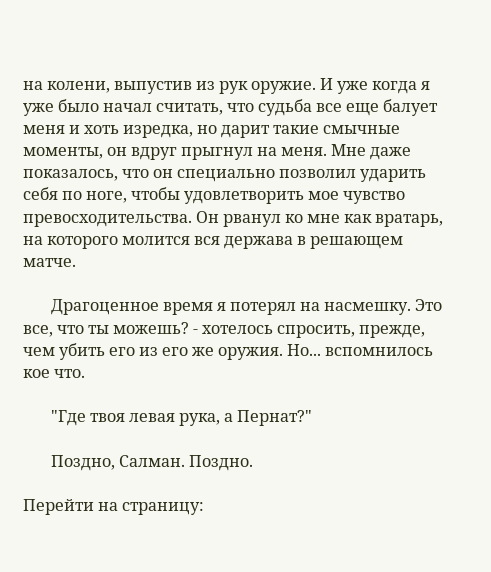на колени, выпустив из рук оружие. И уже когда я уже было начал считать, что судьба все еще балует меня и хоть изредка, но дарит такие смычные моменты, он вдруг прыгнул на меня. Мне даже показалось, что он специально позволил ударить себя по ноге, чтобы удовлетворить мое чувство превосходительства. Он рванул ко мне как вратарь, на которого молится вся держава в решающем матче.

       Драгоценное время я потерял на насмешку. Это все, что ты можешь? - хотелось спросить, прежде, чем убить его из его же оружия. Но... вспомнилось кое что.

       "Где твоя левая рука, а Пернат?"

       Поздно, Салман. Поздно.

Перейти на страницу: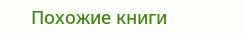Похожие книги